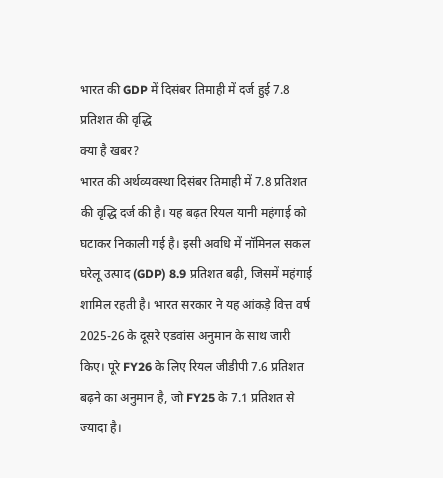भारत की GDP में दिसंबर तिमाही में दर्ज हुई 7.8 प्रतिशत की वृद्धि
क्या है खबर?
भारत की अर्थव्यवस्था दिसंबर तिमाही में 7.8 प्रतिशत की वृद्धि दर्ज की है। यह बढ़त रियल यानी महंगाई को घटाकर निकाली गई है। इसी अवधि में नॉमिनल सकल घरेलू उत्पाद (GDP) 8.9 प्रतिशत बढ़ी, जिसमें महंगाई शामिल रहती है। भारत सरकार ने यह आंकड़े वित्त वर्ष 2025-26 के दूसरे एडवांस अनुमान के साथ जारी किए। पूरे FY26 के लिए रियल जीडीपी 7.6 प्रतिशत बढ़ने का अनुमान है, जो FY25 के 7.1 प्रतिशत से ज्यादा है।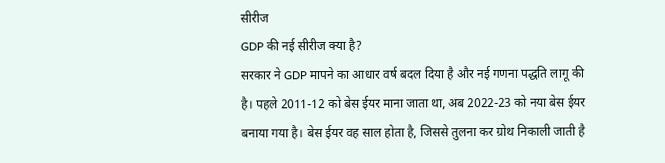सीरीज
GDP की नई सीरीज क्या है?
सरकार ने GDP मापने का आधार वर्ष बदल दिया है और नई गणना पद्धति लागू की है। पहले 2011-12 को बेस ईयर माना जाता था, अब 2022-23 को नया बेस ईयर बनाया गया है। बेस ईयर वह साल होता है, जिससे तुलना कर ग्रोथ निकाली जाती है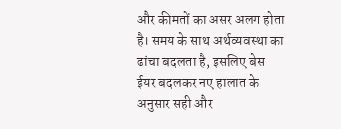और कीमतों का असर अलग होता है। समय के साथ अर्थव्यवस्था का ढांचा बदलता है, इसलिए बेस ईयर बदलकर नए हालात के अनुसार सही और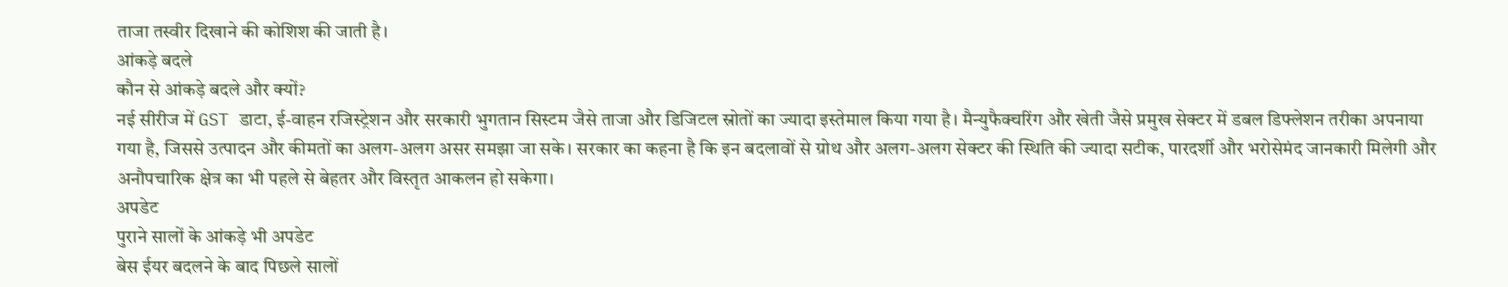ताजा तस्वीर दिखाने की कोशिश की जाती है।
आंकड़े बदले
कौन से आंकड़े बदले और क्यों?
नई सीरीज में GST डाटा, ई-वाहन रजिस्ट्रेशन और सरकारी भुगतान सिस्टम जैसे ताजा और डिजिटल स्रोतों का ज्यादा इस्तेमाल किया गया है। मैन्युफैक्चरिंग और खेती जैसे प्रमुख सेक्टर में डबल डिफ्लेशन तरीका अपनाया गया है, जिससे उत्पादन और कीमतों का अलग-अलग असर समझा जा सके। सरकार का कहना है कि इन बदलावों से ग्रोथ और अलग-अलग सेक्टर की स्थिति की ज्यादा सटीक, पारदर्शी और भरोसेमंद जानकारी मिलेगी और अनौपचारिक क्षेत्र का भी पहले से बेहतर और विस्तृत आकलन हो सकेगा।
अपडेट
पुराने सालों के आंकड़े भी अपडेट
बेस ईयर बदलने के बाद पिछले सालों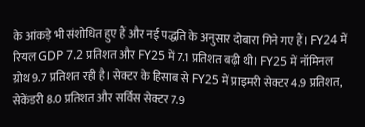के आंकड़े भी संशोधित हुए हैं और नई पद्धति के अनुसार दोबारा गिने गए हैं। FY24 में रियल GDP 7.2 प्रतिशत और FY25 में 7.1 प्रतिशत बढ़ी थी। FY25 में नॉमिनल ग्रोथ 9.7 प्रतिशत रही है। सेक्टर के हिसाब से FY25 में प्राइमरी सेक्टर 4.9 प्रतिशत, सेकेंडरी 8.0 प्रतिशत और सर्विस सेक्टर 7.9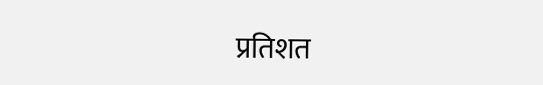प्रतिशत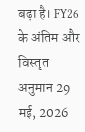बढ़ा है। FY26 के अंतिम और विस्तृत अनुमान 29 मई, 2026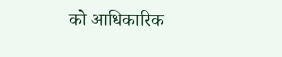को आधिकारिक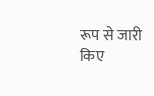रूप से जारी किए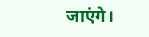जाएंगे।